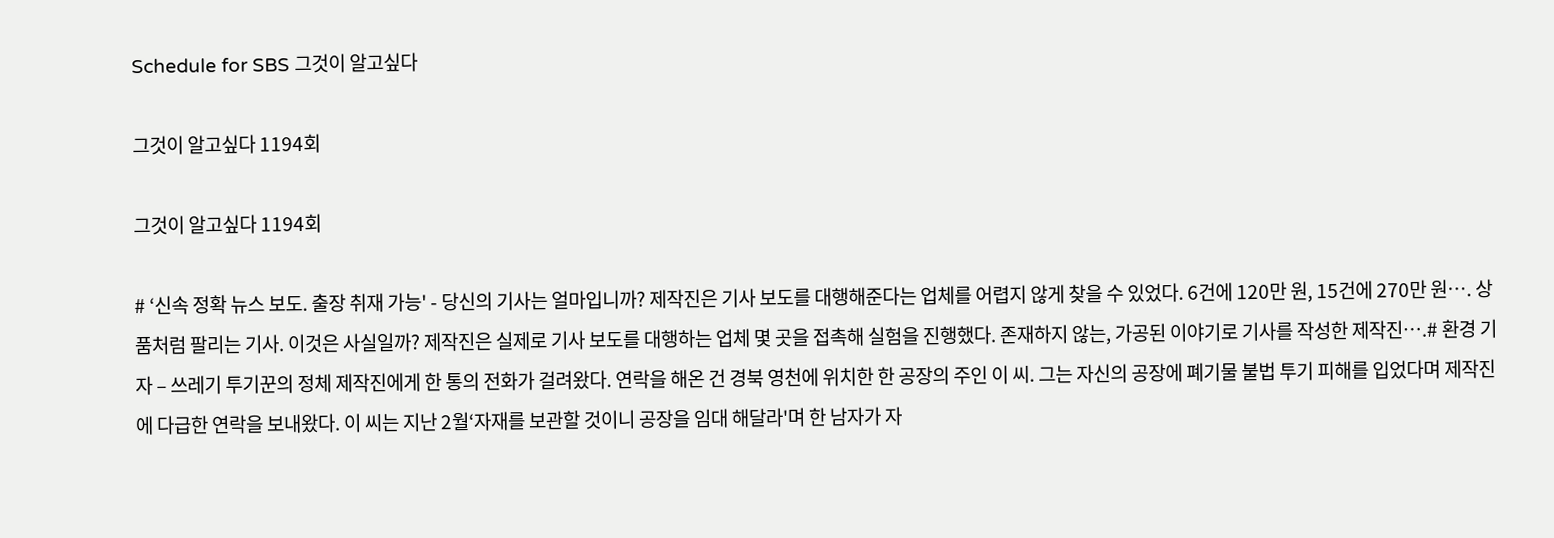Schedule for SBS 그것이 알고싶다

그것이 알고싶다 1194회

그것이 알고싶다 1194회

# ‘신속 정확 뉴스 보도. 출장 취재 가능' - 당신의 기사는 얼마입니까? 제작진은 기사 보도를 대행해준다는 업체를 어렵지 않게 찾을 수 있었다. 6건에 120만 원, 15건에 270만 원…. 상품처럼 팔리는 기사. 이것은 사실일까? 제작진은 실제로 기사 보도를 대행하는 업체 몇 곳을 접촉해 실험을 진행했다. 존재하지 않는, 가공된 이야기로 기사를 작성한 제작진….# 환경 기자 – 쓰레기 투기꾼의 정체 제작진에게 한 통의 전화가 걸려왔다. 연락을 해온 건 경북 영천에 위치한 한 공장의 주인 이 씨. 그는 자신의 공장에 폐기물 불법 투기 피해를 입었다며 제작진에 다급한 연락을 보내왔다. 이 씨는 지난 2월‘자재를 보관할 것이니 공장을 임대 해달라'며 한 남자가 자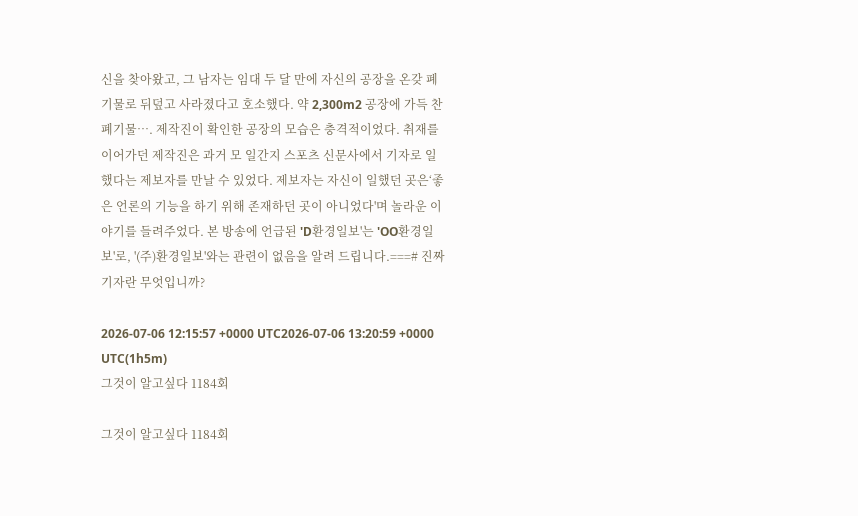신을 찾아왔고, 그 남자는 임대 두 달 만에 자신의 공장을 온갖 폐기물로 뒤덮고 사라졌다고 호소했다. 약 2,300m2 공장에 가득 찬 폐기물…. 제작진이 확인한 공장의 모습은 충격적이었다. 취재를 이어가던 제작진은 과거 모 일간지 스포츠 신문사에서 기자로 일했다는 제보자를 만날 수 있었다. 제보자는 자신이 일했던 곳은‘좋은 언론의 기능을 하기 위해 존재하던 곳이 아니었다'며 놀라운 이야기를 들려주었다. 본 방송에 언급된 'D환경일보'는 'OO환경일보'로, '(주)환경일보'와는 관련이 없음을 알려 드립니다.===# 진짜 기자란 무엇입니까?

2026-07-06 12:15:57 +0000 UTC2026-07-06 13:20:59 +0000 UTC(1h5m)
그것이 알고싶다 1184회

그것이 알고싶다 1184회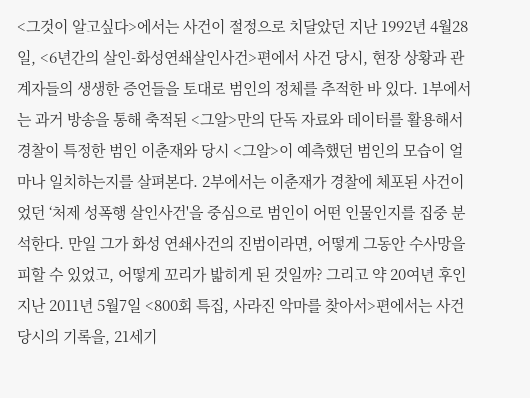<그것이 알고싶다>에서는 사건이 절정으로 치달았던 지난 1992년 4월28일, <6년간의 살인-화성연쇄살인사건>편에서 사건 당시, 현장 상황과 관계자들의 생생한 증언들을 토대로 범인의 정체를 추적한 바 있다. 1부에서는 과거 방송을 통해 축적된 <그알>만의 단독 자료와 데이터를 활용해서 경찰이 특정한 범인 이춘재와 당시 <그알>이 예측했던 범인의 모습이 얼마나 일치하는지를 살펴본다. 2부에서는 이춘재가 경찰에 체포된 사건이었던 ‘처제 성폭행 살인사건'을 중심으로 범인이 어떤 인물인지를 집중 분석한다. 만일 그가 화성 연쇄사건의 진범이라면, 어떻게 그동안 수사망을 피할 수 있었고, 어떻게 꼬리가 밟히게 된 것일까? 그리고 약 20여년 후인 지난 2011년 5월7일 <800회 특집, 사라진 악마를 찾아서>편에서는 사건 당시의 기록을, 21세기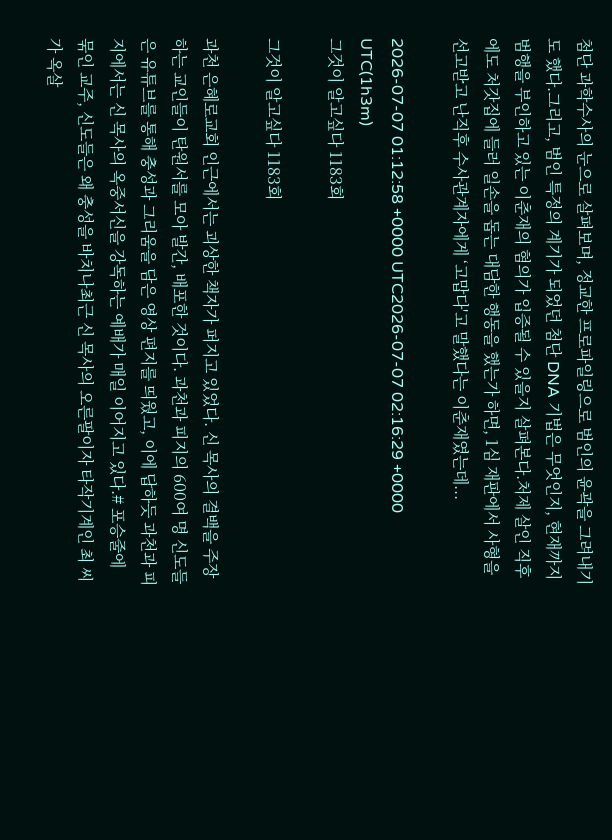첨단 과학수사의 눈으로 살펴보며, 정교한 프로파일링으로 범인의 윤곽을 그려내기도 했다.그리고, 범인 특정의 계기가 되었던 첨단 DNA 기법은 무엇인지, 현재까지 범행을 부인하고 있는 이춘재의 혐의가 입증될 수 있을지 살펴본다.처제 살인 직후에도 처갓집에 들러 일손을 돕는 대담한 행동을 했는가 하면, 1심 재판에서 사형을 선고받고 난직후 수사관계자에게 ‘고맙다'고 말했다는 이춘재였는데...

2026-07-07 01:12:58 +0000 UTC2026-07-07 02:16:29 +0000 UTC(1h3m)
그것이 알고싶다 1183회

그것이 알고싶다 1183회

과천 은혜로교회 인근에서는 괴상한 책자가 퍼지고 있었다. 신 목사의 결백을 주장하는 교인들이 탄원서를 모아 발간, 배포한 것이다. 과천과 피지의 600여 명 신도들은 유튜브를 통해 충성과 그리움을 담은 영상 편지를 띄웠고, 이에 답하듯 과천과 피지에서는 신 목사의 옥중서신을 강독하는 예배가 매일 이어지고 있다.# 포승줄에 묶인 교주, 신도들은 왜 충성을 바치나최근 신 목사의 오른팔이자 타작기계인 최 씨가 옥살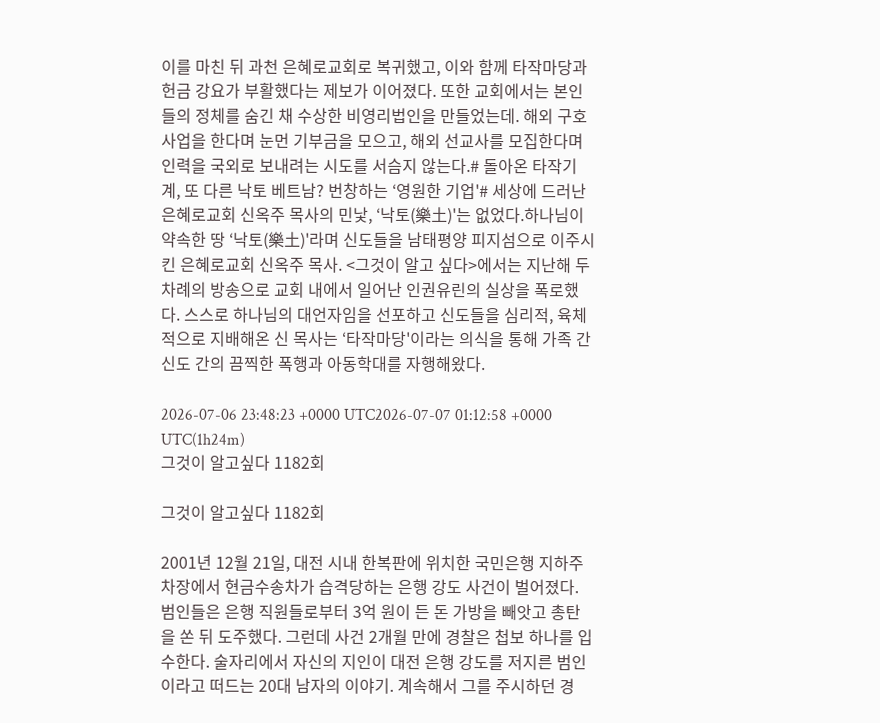이를 마친 뒤 과천 은혜로교회로 복귀했고, 이와 함께 타작마당과 헌금 강요가 부활했다는 제보가 이어졌다. 또한 교회에서는 본인들의 정체를 숨긴 채 수상한 비영리법인을 만들었는데. 해외 구호사업을 한다며 눈먼 기부금을 모으고, 해외 선교사를 모집한다며 인력을 국외로 보내려는 시도를 서슴지 않는다.# 돌아온 타작기계, 또 다른 낙토 베트남? 번창하는 ‘영원한 기업'# 세상에 드러난 은혜로교회 신옥주 목사의 민낯, ‘낙토(樂土)'는 없었다.하나님이 약속한 땅 ‘낙토(樂土)'라며 신도들을 남태평양 피지섬으로 이주시킨 은혜로교회 신옥주 목사. <그것이 알고 싶다>에서는 지난해 두 차례의 방송으로 교회 내에서 일어난 인권유린의 실상을 폭로했다. 스스로 하나님의 대언자임을 선포하고 신도들을 심리적, 육체적으로 지배해온 신 목사는 ‘타작마당'이라는 의식을 통해 가족 간 신도 간의 끔찍한 폭행과 아동학대를 자행해왔다.

2026-07-06 23:48:23 +0000 UTC2026-07-07 01:12:58 +0000 UTC(1h24m)
그것이 알고싶다 1182회

그것이 알고싶다 1182회

2001년 12월 21일, 대전 시내 한복판에 위치한 국민은행 지하주차장에서 현금수송차가 습격당하는 은행 강도 사건이 벌어졌다. 범인들은 은행 직원들로부터 3억 원이 든 돈 가방을 빼앗고 총탄을 쏜 뒤 도주했다. 그런데 사건 2개월 만에 경찰은 첩보 하나를 입수한다. 술자리에서 자신의 지인이 대전 은행 강도를 저지른 범인이라고 떠드는 20대 남자의 이야기. 계속해서 그를 주시하던 경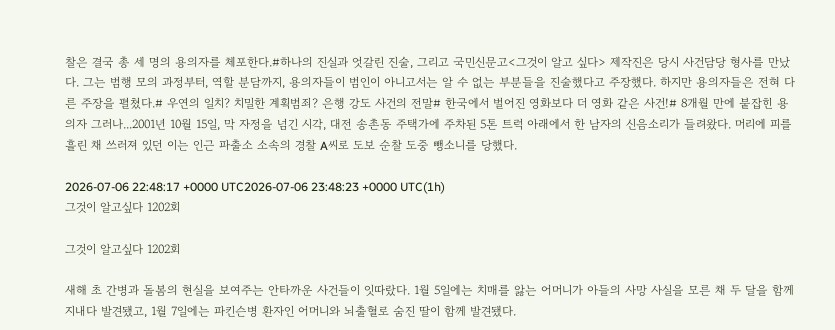찰은 결국 총 세 명의 용의자를 체포한다.#하나의 진실과 엇갈린 진술, 그리고 국민신문고<그것이 알고 싶다> 제작진은 당시 사건담당 형사를 만났다. 그는 범행 모의 과정부터, 역할 분담까지, 용의자들이 범인이 아니고서는 알 수 없는 부분들을 진술했다고 주장했다. 하지만 용의자들은 전혀 다른 주장을 펼쳤다.# 우연의 일치? 치밀한 계획범죄? 은행 강도 사건의 전말# 한국에서 벌어진 영화보다 더 영화 같은 사건!# 8개월 만에 붙잡힌 용의자 그러나...2001년 10월 15일, 막 자정을 넘긴 시각, 대전 송촌동 주택가에 주차된 5톤 트럭 아래에서 한 남자의 신음소리가 들려왔다. 머리에 피를 흘린 채 쓰러져 있던 이는 인근 파출소 소속의 경찰 A씨로 도보 순찰 도중 뺑소니를 당했다.

2026-07-06 22:48:17 +0000 UTC2026-07-06 23:48:23 +0000 UTC(1h)
그것이 알고싶다 1202회

그것이 알고싶다 1202회

새해 초 간병과 돌봄의 현실을 보여주는 안타까운 사건들이 잇따랐다. 1월 5일에는 치매를 앓는 어머니가 아들의 사망 사실을 모른 채 두 달을 함께 지내다 발견됐고, 1월 7일에는 파킨슨병 환자인 어머니와 뇌출혈로 숨진 딸이 함께 발견됐다.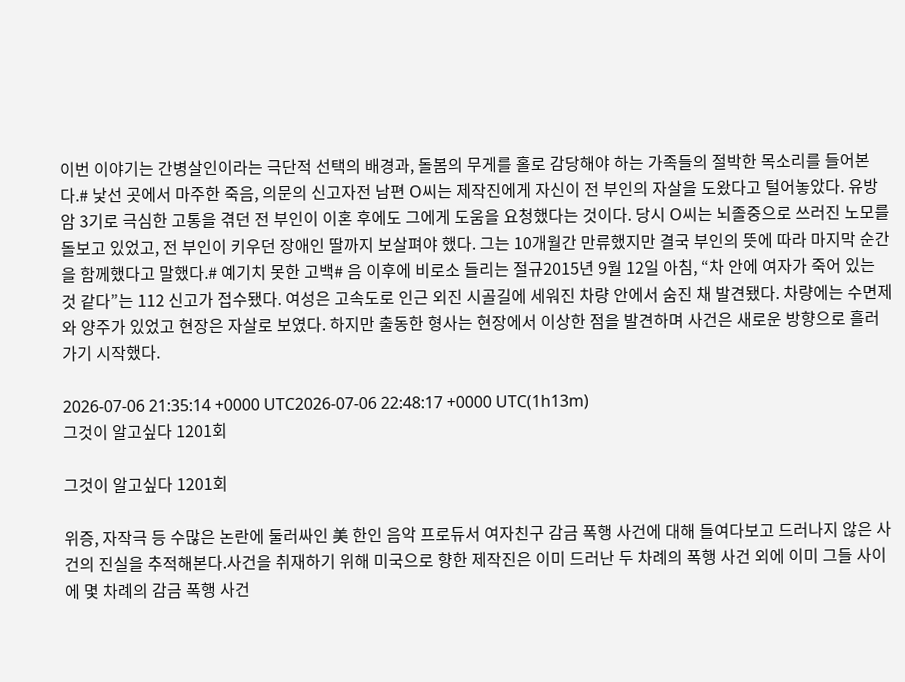이번 이야기는 간병살인이라는 극단적 선택의 배경과, 돌봄의 무게를 홀로 감당해야 하는 가족들의 절박한 목소리를 들어본다.# 낯선 곳에서 마주한 죽음, 의문의 신고자전 남편 O씨는 제작진에게 자신이 전 부인의 자살을 도왔다고 털어놓았다. 유방암 3기로 극심한 고통을 겪던 전 부인이 이혼 후에도 그에게 도움을 요청했다는 것이다. 당시 O씨는 뇌졸중으로 쓰러진 노모를 돌보고 있었고, 전 부인이 키우던 장애인 딸까지 보살펴야 했다. 그는 10개월간 만류했지만 결국 부인의 뜻에 따라 마지막 순간을 함께했다고 말했다.# 예기치 못한 고백# 음 이후에 비로소 들리는 절규2015년 9월 12일 아침, “차 안에 여자가 죽어 있는 것 같다”는 112 신고가 접수됐다. 여성은 고속도로 인근 외진 시골길에 세워진 차량 안에서 숨진 채 발견됐다. 차량에는 수면제와 양주가 있었고 현장은 자살로 보였다. 하지만 출동한 형사는 현장에서 이상한 점을 발견하며 사건은 새로운 방향으로 흘러가기 시작했다.

2026-07-06 21:35:14 +0000 UTC2026-07-06 22:48:17 +0000 UTC(1h13m)
그것이 알고싶다 1201회

그것이 알고싶다 1201회

위증, 자작극 등 수많은 논란에 둘러싸인 美 한인 음악 프로듀서 여자친구 감금 폭행 사건에 대해 들여다보고 드러나지 않은 사건의 진실을 추적해본다.사건을 취재하기 위해 미국으로 향한 제작진은 이미 드러난 두 차례의 폭행 사건 외에 이미 그들 사이에 몇 차례의 감금 폭행 사건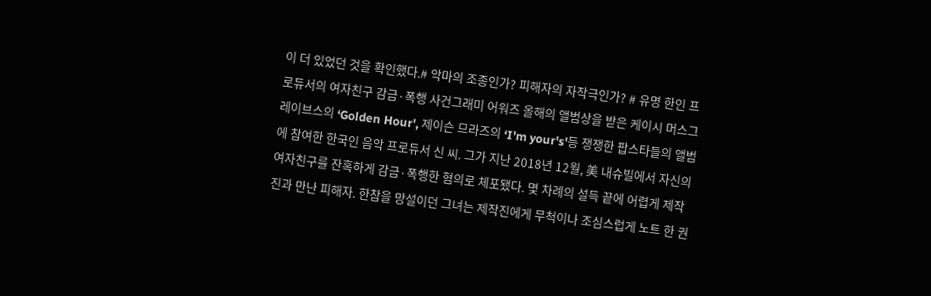이 더 있었던 것을 확인했다.# 악마의 조종인가? 피해자의 자작극인가? # 유명 한인 프로듀서의 여자친구 감금·폭행 사건그래미 어워즈 올해의 앨범상을 받은 케이시 머스그레이브스의 ‘Golden Hour', 제이슨 므라즈의 ‘I'm your's'등 쟁쟁한 팝스타들의 앨범에 참여한 한국인 음악 프로듀서 신 씨. 그가 지난 2018년 12월, 美 내슈빌에서 자신의 여자친구를 잔혹하게 감금·폭행한 혐의로 체포됐다. 몇 차례의 설득 끝에 어렵게 제작진과 만난 피해자. 한참을 망설이던 그녀는 제작진에게 무척이나 조심스럽게 노트 한 권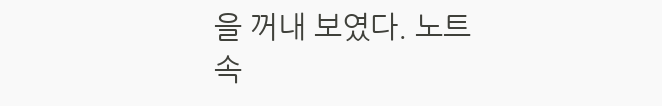을 꺼내 보였다. 노트 속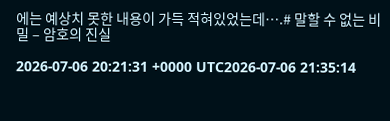에는 예상치 못한 내용이 가득 적혀있었는데….# 말할 수 없는 비밀 – 암호의 진실

2026-07-06 20:21:31 +0000 UTC2026-07-06 21:35:14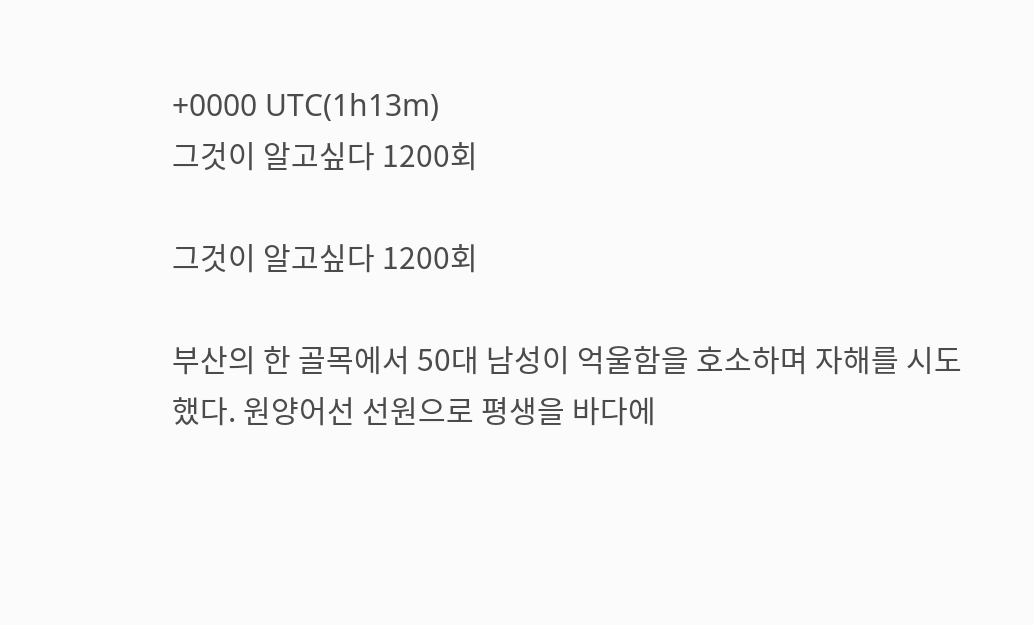+0000 UTC(1h13m)
그것이 알고싶다 1200회

그것이 알고싶다 1200회

부산의 한 골목에서 50대 남성이 억울함을 호소하며 자해를 시도했다. 원양어선 선원으로 평생을 바다에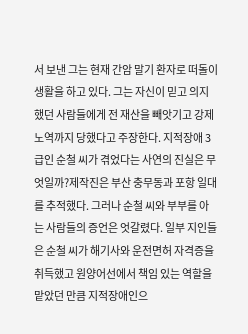서 보낸 그는 현재 간암 말기 환자로 떠돌이 생활을 하고 있다. 그는 자신이 믿고 의지했던 사람들에게 전 재산을 빼앗기고 강제노역까지 당했다고 주장한다. 지적장애 3급인 순철 씨가 겪었다는 사연의 진실은 무엇일까?제작진은 부산 충무동과 포항 일대를 추적했다. 그러나 순철 씨와 부부를 아는 사람들의 증언은 엇갈렸다. 일부 지인들은 순철 씨가 해기사와 운전면허 자격증을 취득했고 원양어선에서 책임 있는 역할을 맡았던 만큼 지적장애인으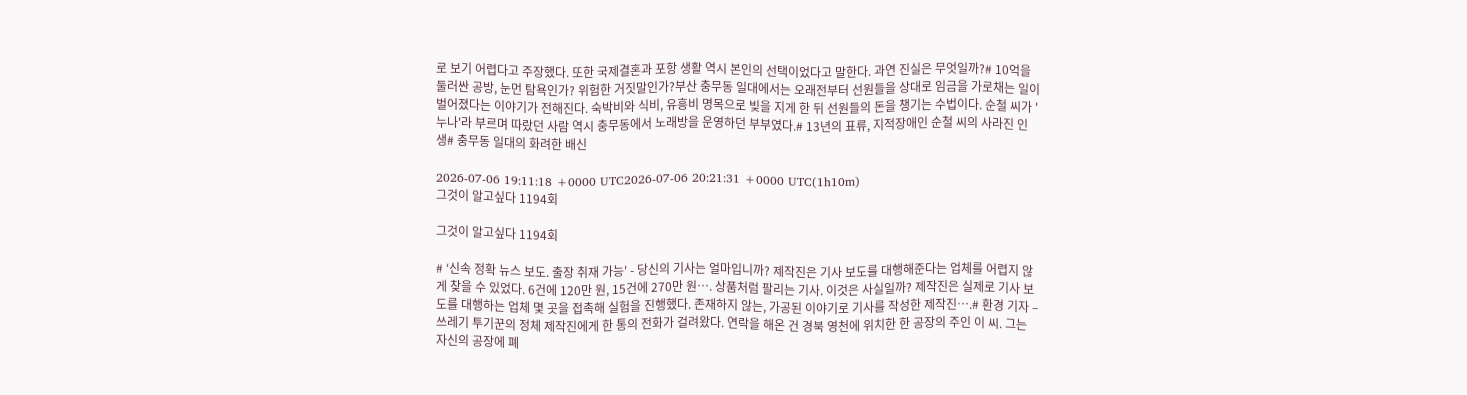로 보기 어렵다고 주장했다. 또한 국제결혼과 포항 생활 역시 본인의 선택이었다고 말한다. 과연 진실은 무엇일까?# 10억을 둘러싼 공방, 눈먼 탐욕인가? 위험한 거짓말인가?부산 충무동 일대에서는 오래전부터 선원들을 상대로 임금을 가로채는 일이 벌어졌다는 이야기가 전해진다. 숙박비와 식비, 유흥비 명목으로 빚을 지게 한 뒤 선원들의 돈을 챙기는 수법이다. 순철 씨가 '누나'라 부르며 따랐던 사람 역시 충무동에서 노래방을 운영하던 부부였다.# 13년의 표류, 지적장애인 순철 씨의 사라진 인생# 충무동 일대의 화려한 배신

2026-07-06 19:11:18 +0000 UTC2026-07-06 20:21:31 +0000 UTC(1h10m)
그것이 알고싶다 1194회

그것이 알고싶다 1194회

# ‘신속 정확 뉴스 보도. 출장 취재 가능' - 당신의 기사는 얼마입니까? 제작진은 기사 보도를 대행해준다는 업체를 어렵지 않게 찾을 수 있었다. 6건에 120만 원, 15건에 270만 원…. 상품처럼 팔리는 기사. 이것은 사실일까? 제작진은 실제로 기사 보도를 대행하는 업체 몇 곳을 접촉해 실험을 진행했다. 존재하지 않는, 가공된 이야기로 기사를 작성한 제작진….# 환경 기자 – 쓰레기 투기꾼의 정체 제작진에게 한 통의 전화가 걸려왔다. 연락을 해온 건 경북 영천에 위치한 한 공장의 주인 이 씨. 그는 자신의 공장에 폐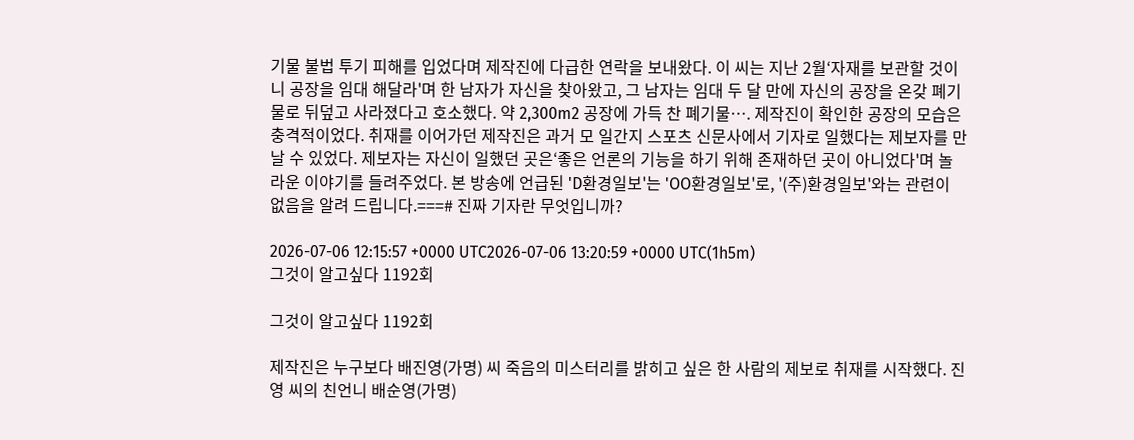기물 불법 투기 피해를 입었다며 제작진에 다급한 연락을 보내왔다. 이 씨는 지난 2월‘자재를 보관할 것이니 공장을 임대 해달라'며 한 남자가 자신을 찾아왔고, 그 남자는 임대 두 달 만에 자신의 공장을 온갖 폐기물로 뒤덮고 사라졌다고 호소했다. 약 2,300m2 공장에 가득 찬 폐기물…. 제작진이 확인한 공장의 모습은 충격적이었다. 취재를 이어가던 제작진은 과거 모 일간지 스포츠 신문사에서 기자로 일했다는 제보자를 만날 수 있었다. 제보자는 자신이 일했던 곳은‘좋은 언론의 기능을 하기 위해 존재하던 곳이 아니었다'며 놀라운 이야기를 들려주었다. 본 방송에 언급된 'D환경일보'는 'OO환경일보'로, '(주)환경일보'와는 관련이 없음을 알려 드립니다.===# 진짜 기자란 무엇입니까?

2026-07-06 12:15:57 +0000 UTC2026-07-06 13:20:59 +0000 UTC(1h5m)
그것이 알고싶다 1192회

그것이 알고싶다 1192회

제작진은 누구보다 배진영(가명) 씨 죽음의 미스터리를 밝히고 싶은 한 사람의 제보로 취재를 시작했다. 진영 씨의 친언니 배순영(가명)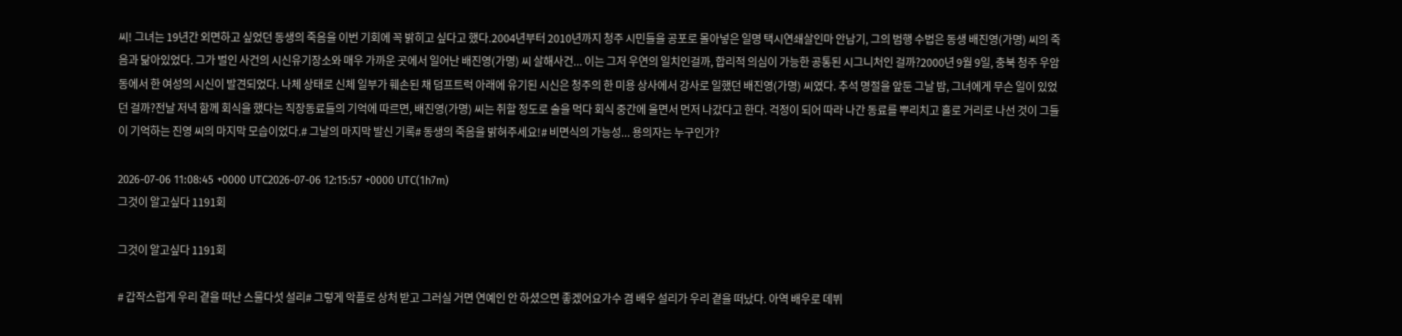씨! 그녀는 19년간 외면하고 싶었던 동생의 죽음을 이번 기회에 꼭 밝히고 싶다고 했다.2004년부터 2010년까지 청주 시민들을 공포로 몰아넣은 일명 택시연쇄살인마 안남기, 그의 범행 수법은 동생 배진영(가명) 씨의 죽음과 닮아있었다. 그가 벌인 사건의 시신유기장소와 매우 가까운 곳에서 일어난 배진영(가명) 씨 살해사건... 이는 그저 우연의 일치인걸까, 합리적 의심이 가능한 공통된 시그니처인 걸까?2000년 9월 9일, 충북 청주 우암동에서 한 여성의 시신이 발견되었다. 나체 상태로 신체 일부가 훼손된 채 덤프트럭 아래에 유기된 시신은 청주의 한 미용 상사에서 강사로 일했던 배진영(가명) 씨였다. 추석 명절을 앞둔 그날 밤, 그녀에게 무슨 일이 있었던 걸까?전날 저녁 함께 회식을 했다는 직장동료들의 기억에 따르면, 배진영(가명) 씨는 취할 정도로 술을 먹다 회식 중간에 울면서 먼저 나갔다고 한다. 걱정이 되어 따라 나간 동료를 뿌리치고 홀로 거리로 나선 것이 그들이 기억하는 진영 씨의 마지막 모습이었다.# 그날의 마지막 발신 기록# 동생의 죽음을 밝혀주세요!# 비면식의 가능성... 용의자는 누구인가?

2026-07-06 11:08:45 +0000 UTC2026-07-06 12:15:57 +0000 UTC(1h7m)
그것이 알고싶다 1191회

그것이 알고싶다 1191회

# 갑작스럽게 우리 곁을 떠난 스물다섯 설리# 그렇게 악플로 상처 받고 그러실 거면 연예인 안 하셨으면 좋겠어요가수 겸 배우 설리가 우리 곁을 떠났다. 아역 배우로 데뷔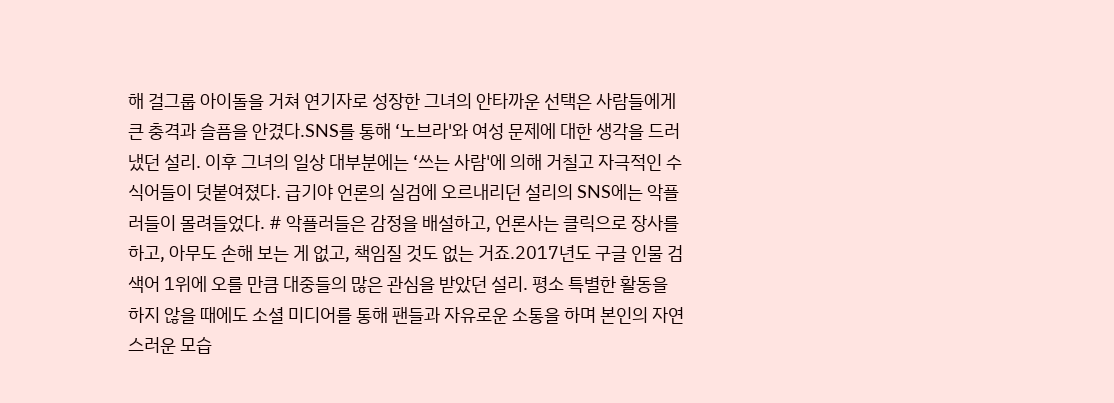해 걸그룹 아이돌을 거쳐 연기자로 성장한 그녀의 안타까운 선택은 사람들에게 큰 충격과 슬픔을 안겼다.SNS를 통해 ‘노브라'와 여성 문제에 대한 생각을 드러냈던 설리. 이후 그녀의 일상 대부분에는 ‘쓰는 사람'에 의해 거칠고 자극적인 수식어들이 덧붙여졌다. 급기야 언론의 실검에 오르내리던 설리의 SNS에는 악플러들이 몰려들었다. # 악플러들은 감정을 배설하고, 언론사는 클릭으로 장사를 하고, 아무도 손해 보는 게 없고, 책임질 것도 없는 거죠.2017년도 구글 인물 검색어 1위에 오를 만큼 대중들의 많은 관심을 받았던 설리. 평소 특별한 활동을 하지 않을 때에도 소셜 미디어를 통해 팬들과 자유로운 소통을 하며 본인의 자연스러운 모습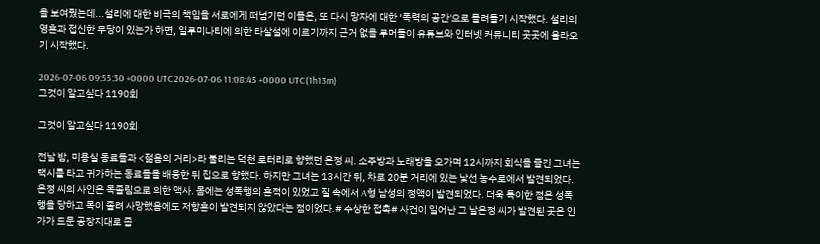을 보여줬는데...설리에 대한 비극의 책임을 서로에게 떠넘기던 이들은, 또 다시 망자에 대한 ‘폭력의 공간'으로 몰려들기 시작했다. 설리의 영혼과 접신한 무당이 있는가 하면, 일루미나티에 의한 타살설에 이르기까지 근거 없을 루머들이 유튜브와 인터넷 커뮤니티 곳곳에 올라오기 시작했다.

2026-07-06 09:55:30 +0000 UTC2026-07-06 11:08:45 +0000 UTC(1h13m)
그것이 알고싶다 1190회

그것이 알고싶다 1190회

전날 밤, 미용실 동료들과 <젊음의 거리>라 불리는 덕천 로터리로 향했던 은정 씨. 소주방과 노래방을 오가며 12시까지 회식을 즐긴 그녀는 택시를 타고 귀가하는 동료들을 배웅한 뒤 집으로 향했다. 하지만 그녀는 13시간 뒤, 차로 20분 거리에 있는 낯선 농수로에서 발견되었다. 은정 씨의 사인은 목졸림으로 의한 액사. 몸에는 성폭행의 흔적이 있었고 질 속에서 A형 남성의 정액이 발견되었다. 더욱 특이한 점은 성폭행을 당하고 목이 졸려 사망했음에도 저항흔이 발견되지 않았다는 점이었다.# 수상한 접촉# 사건이 일어난 그 날은정 씨가 발견된 곳은 인가가 드문 공장지대로 좁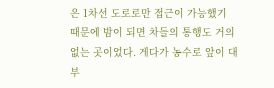은 1차선 도로로만 접근이 가능했기 때문에 밤이 되면 차들의 통행도 거의 없는 곳이었다. 게다가 농수로 앞이 대부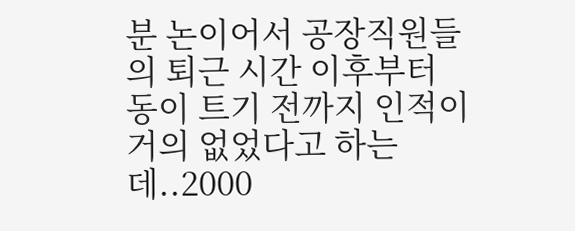분 논이어서 공장직원들의 퇴근 시간 이후부터 동이 트기 전까지 인적이 거의 없었다고 하는데..2000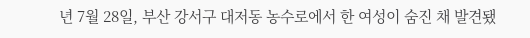년 7월 28일, 부산 강서구 대저동 농수로에서 한 여성이 숨진 채 발견됐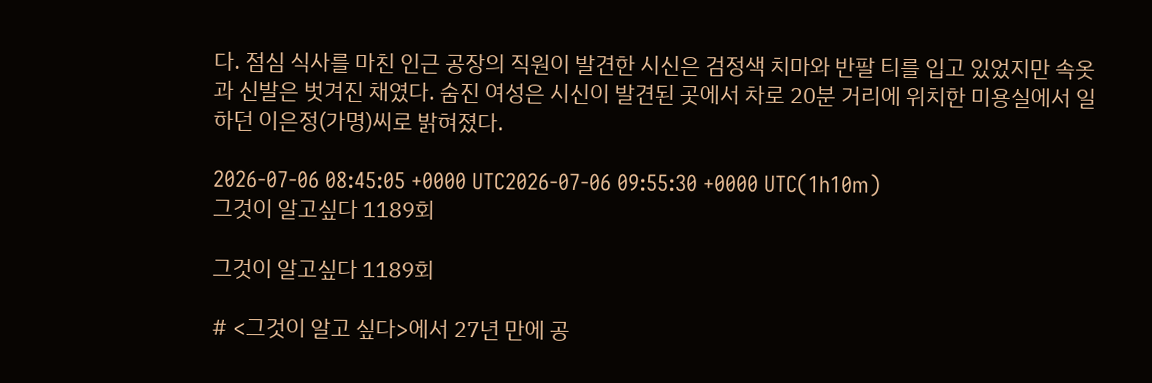다. 점심 식사를 마친 인근 공장의 직원이 발견한 시신은 검정색 치마와 반팔 티를 입고 있었지만 속옷과 신발은 벗겨진 채였다. 숨진 여성은 시신이 발견된 곳에서 차로 20분 거리에 위치한 미용실에서 일하던 이은정(가명)씨로 밝혀졌다.

2026-07-06 08:45:05 +0000 UTC2026-07-06 09:55:30 +0000 UTC(1h10m)
그것이 알고싶다 1189회

그것이 알고싶다 1189회

# <그것이 알고 싶다>에서 27년 만에 공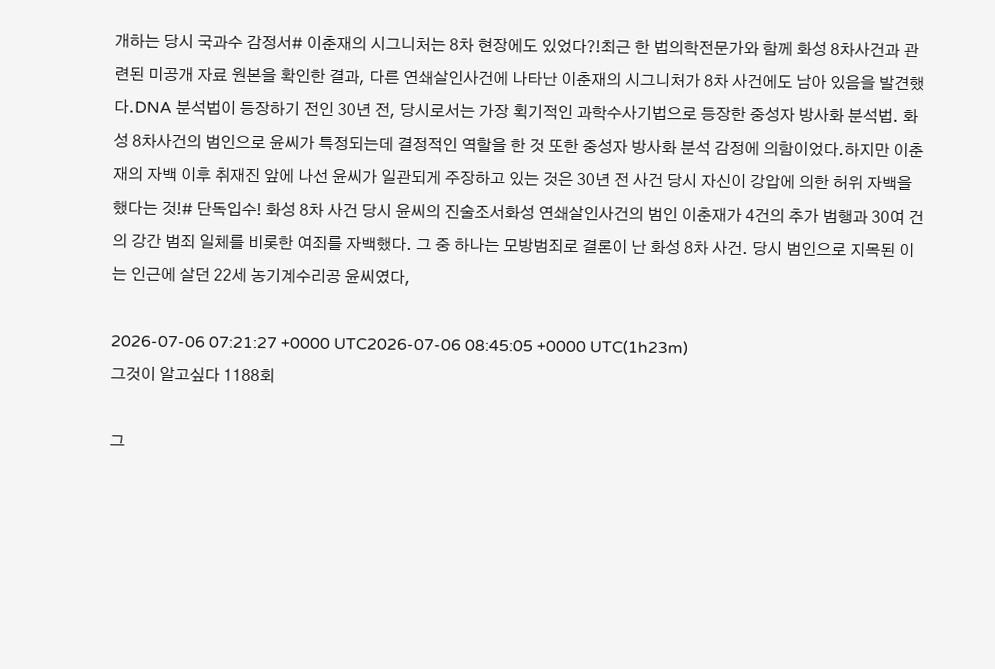개하는 당시 국과수 감정서# 이춘재의 시그니처는 8차 현장에도 있었다?!최근 한 법의학전문가와 함께 화성 8차사건과 관련된 미공개 자료 원본을 확인한 결과, 다른 연쇄살인사건에 나타난 이춘재의 시그니처가 8차 사건에도 남아 있음을 발견했다.DNA 분석법이 등장하기 전인 30년 전, 당시로서는 가장 획기적인 과학수사기법으로 등장한 중성자 방사화 분석법. 화성 8차사건의 범인으로 윤씨가 특정되는데 결정적인 역할을 한 것 또한 중성자 방사화 분석 감정에 의함이었다.하지만 이춘재의 자백 이후 취재진 앞에 나선 윤씨가 일관되게 주장하고 있는 것은 30년 전 사건 당시 자신이 강압에 의한 허위 자백을 했다는 것!# 단독입수! 화성 8차 사건 당시 윤씨의 진술조서화성 연쇄살인사건의 범인 이춘재가 4건의 추가 범행과 30여 건의 강간 범죄 일체를 비롯한 여죄를 자백했다. 그 중 하나는 모방범죄로 결론이 난 화성 8차 사건. 당시 범인으로 지목된 이는 인근에 살던 22세 농기계수리공 윤씨였다,

2026-07-06 07:21:27 +0000 UTC2026-07-06 08:45:05 +0000 UTC(1h23m)
그것이 알고싶다 1188회

그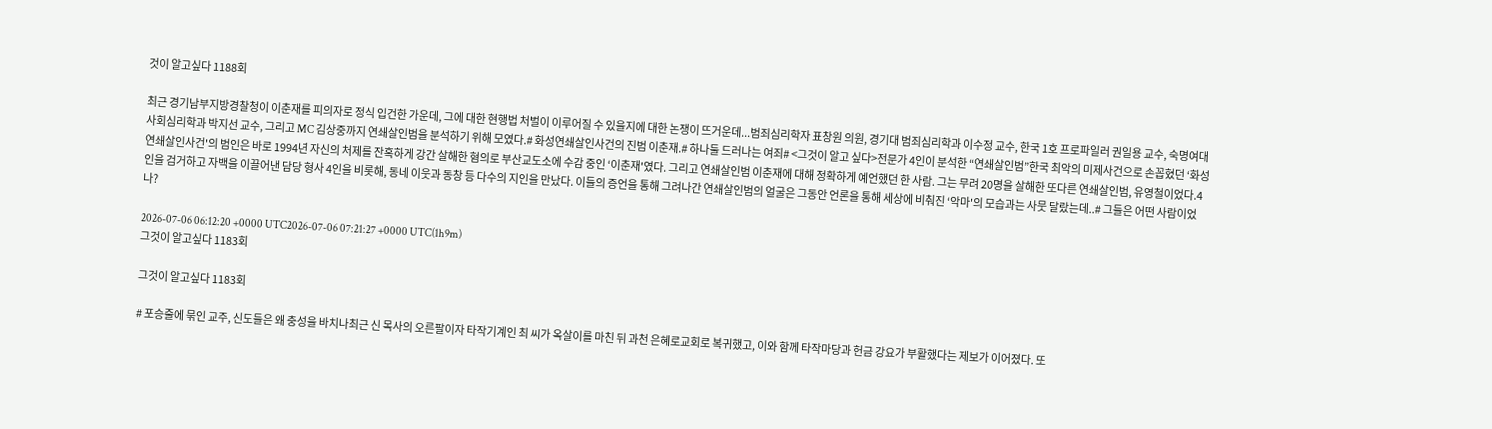것이 알고싶다 1188회

최근 경기남부지방경찰청이 이춘재를 피의자로 정식 입건한 가운데, 그에 대한 현행법 처벌이 이루어질 수 있을지에 대한 논쟁이 뜨거운데...범죄심리학자 표창원 의원, 경기대 범죄심리학과 이수정 교수, 한국 1호 프로파일러 권일용 교수, 숙명여대 사회심리학과 박지선 교수, 그리고 MC 김상중까지 연쇄살인범을 분석하기 위해 모였다.# 화성연쇄살인사건의 진범 이춘재.# 하나둘 드러나는 여죄# <그것이 알고 싶다>전문가 4인이 분석한 “연쇄살인범”한국 최악의 미제사건으로 손꼽혔던 ‘화성연쇄살인사건'의 범인은 바로 1994년 자신의 처제를 잔혹하게 강간 살해한 혐의로 부산교도소에 수감 중인 ‘이춘재'였다. 그리고 연쇄살인범 이춘재에 대해 정확하게 예언했던 한 사람. 그는 무려 20명을 살해한 또다른 연쇄살인범, 유영철이었다.4인을 검거하고 자백을 이끌어낸 담당 형사 4인을 비롯해, 동네 이웃과 동창 등 다수의 지인을 만났다. 이들의 증언을 통해 그려나간 연쇄살인범의 얼굴은 그동안 언론을 통해 세상에 비춰진 ‘악마'의 모습과는 사뭇 달랐는데..# 그들은 어떤 사람이었나?

2026-07-06 06:12:20 +0000 UTC2026-07-06 07:21:27 +0000 UTC(1h9m)
그것이 알고싶다 1183회

그것이 알고싶다 1183회

# 포승줄에 묶인 교주, 신도들은 왜 충성을 바치나최근 신 목사의 오른팔이자 타작기계인 최 씨가 옥살이를 마친 뒤 과천 은혜로교회로 복귀했고, 이와 함께 타작마당과 헌금 강요가 부활했다는 제보가 이어졌다. 또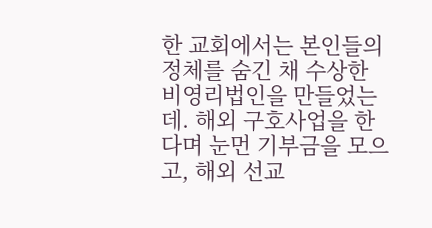한 교회에서는 본인들의 정체를 숨긴 채 수상한 비영리법인을 만들었는데. 해외 구호사업을 한다며 눈먼 기부금을 모으고, 해외 선교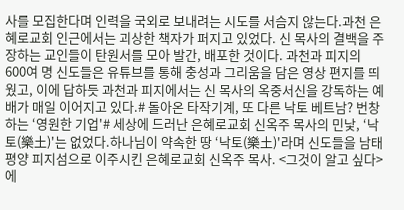사를 모집한다며 인력을 국외로 보내려는 시도를 서슴지 않는다.과천 은혜로교회 인근에서는 괴상한 책자가 퍼지고 있었다. 신 목사의 결백을 주장하는 교인들이 탄원서를 모아 발간, 배포한 것이다. 과천과 피지의 600여 명 신도들은 유튜브를 통해 충성과 그리움을 담은 영상 편지를 띄웠고, 이에 답하듯 과천과 피지에서는 신 목사의 옥중서신을 강독하는 예배가 매일 이어지고 있다.# 돌아온 타작기계, 또 다른 낙토 베트남? 번창하는 ‘영원한 기업'# 세상에 드러난 은혜로교회 신옥주 목사의 민낯, ‘낙토(樂土)'는 없었다.하나님이 약속한 땅 ‘낙토(樂土)'라며 신도들을 남태평양 피지섬으로 이주시킨 은혜로교회 신옥주 목사. <그것이 알고 싶다>에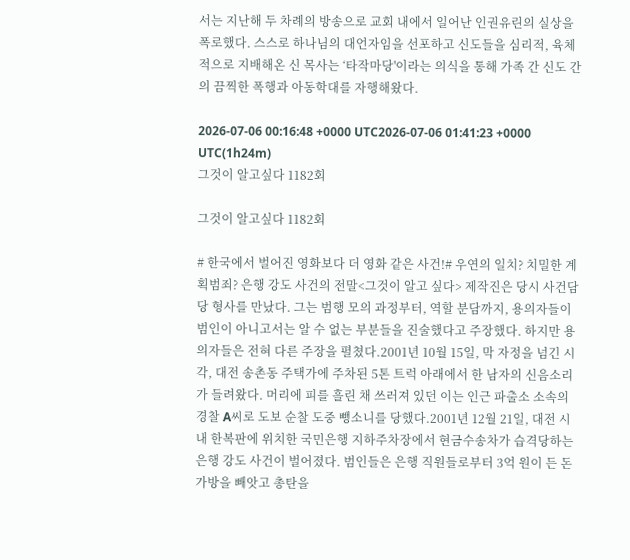서는 지난해 두 차례의 방송으로 교회 내에서 일어난 인권유린의 실상을 폭로했다. 스스로 하나님의 대언자임을 선포하고 신도들을 심리적, 육체적으로 지배해온 신 목사는 ‘타작마당'이라는 의식을 통해 가족 간 신도 간의 끔찍한 폭행과 아동학대를 자행해왔다.

2026-07-06 00:16:48 +0000 UTC2026-07-06 01:41:23 +0000 UTC(1h24m)
그것이 알고싶다 1182회

그것이 알고싶다 1182회

# 한국에서 벌어진 영화보다 더 영화 같은 사건!# 우연의 일치? 치밀한 계획범죄? 은행 강도 사건의 전말<그것이 알고 싶다> 제작진은 당시 사건담당 형사를 만났다. 그는 범행 모의 과정부터, 역할 분담까지, 용의자들이 범인이 아니고서는 알 수 없는 부분들을 진술했다고 주장했다. 하지만 용의자들은 전혀 다른 주장을 펼쳤다.2001년 10월 15일, 막 자정을 넘긴 시각, 대전 송촌동 주택가에 주차된 5톤 트럭 아래에서 한 남자의 신음소리가 들려왔다. 머리에 피를 흘린 채 쓰러져 있던 이는 인근 파출소 소속의 경찰 A씨로 도보 순찰 도중 뺑소니를 당했다.2001년 12월 21일, 대전 시내 한복판에 위치한 국민은행 지하주차장에서 현금수송차가 습격당하는 은행 강도 사건이 벌어졌다. 범인들은 은행 직원들로부터 3억 원이 든 돈 가방을 빼앗고 총탄을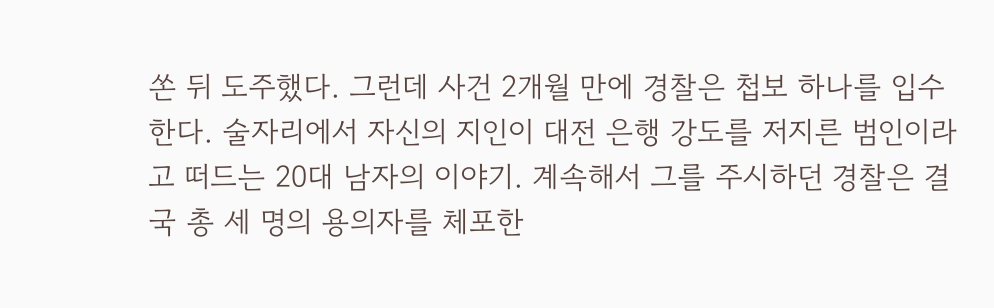쏜 뒤 도주했다. 그런데 사건 2개월 만에 경찰은 첩보 하나를 입수한다. 술자리에서 자신의 지인이 대전 은행 강도를 저지른 범인이라고 떠드는 20대 남자의 이야기. 계속해서 그를 주시하던 경찰은 결국 총 세 명의 용의자를 체포한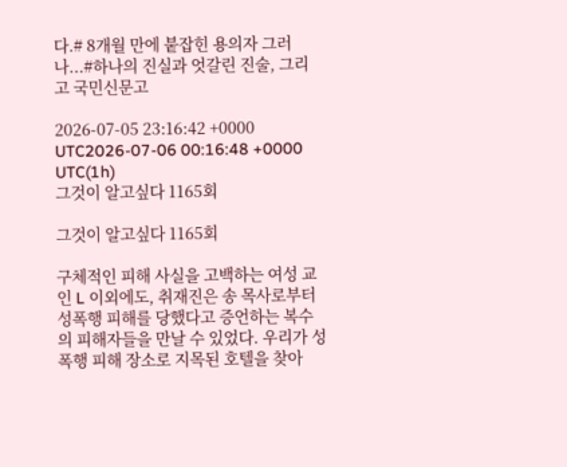다.# 8개월 만에 붙잡힌 용의자 그러나...#하나의 진실과 엇갈린 진술, 그리고 국민신문고

2026-07-05 23:16:42 +0000 UTC2026-07-06 00:16:48 +0000 UTC(1h)
그것이 알고싶다 1165회

그것이 알고싶다 1165회

구체적인 피해 사실을 고백하는 여성 교인 L 이외에도, 취재진은 송 목사로부터 성폭행 피해를 당했다고 증언하는 복수의 피해자들을 만날 수 있었다. 우리가 성폭행 피해 장소로 지목된 호텔을 찾아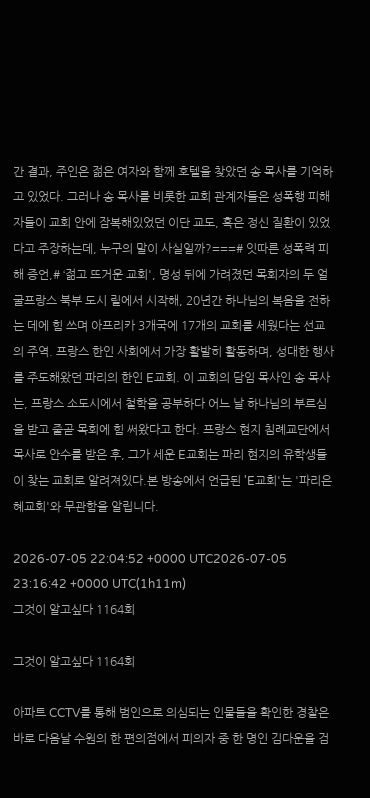간 결과, 주인은 젊은 여자와 함께 호텔을 찾았던 송 목사를 기억하고 있었다. 그러나 송 목사를 비롯한 교회 관계자들은 성폭행 피해자들이 교회 안에 잠복해있었던 이단 교도, 혹은 정신 질환이 있었다고 주장하는데, 누구의 말이 사실일까?===# 잇따른 성폭력 피해 증언,# ‘젊고 뜨거운 교회', 명성 뒤에 가려졌던 목회자의 두 얼굴프랑스 북부 도시 릴에서 시작해, 20년간 하나님의 복음을 전하는 데에 힘 쓰며 아프리카 3개국에 17개의 교회를 세웠다는 선교의 주역. 프랑스 한인 사회에서 가장 활발히 활동하며, 성대한 행사를 주도해왔던 파리의 한인 E교회. 이 교회의 담임 목사인 송 목사는, 프랑스 소도시에서 철학을 공부하다 어느 날 하나님의 부르심을 받고 줄곧 목회에 힘 써왔다고 한다. 프랑스 현지 침례교단에서 목사로 안수를 받은 후, 그가 세운 E교회는 파리 현지의 유학생들이 찾는 교회로 알려져있다.본 방송에서 언급된 'E교회'는 '파리은혜교회'와 무관함을 알립니다.

2026-07-05 22:04:52 +0000 UTC2026-07-05 23:16:42 +0000 UTC(1h11m)
그것이 알고싶다 1164회

그것이 알고싶다 1164회

아파트 CCTV를 통해 범인으로 의심되는 인물들을 확인한 경찰은 바로 다음날 수원의 한 편의점에서 피의자 중 한 명인 김다운을 검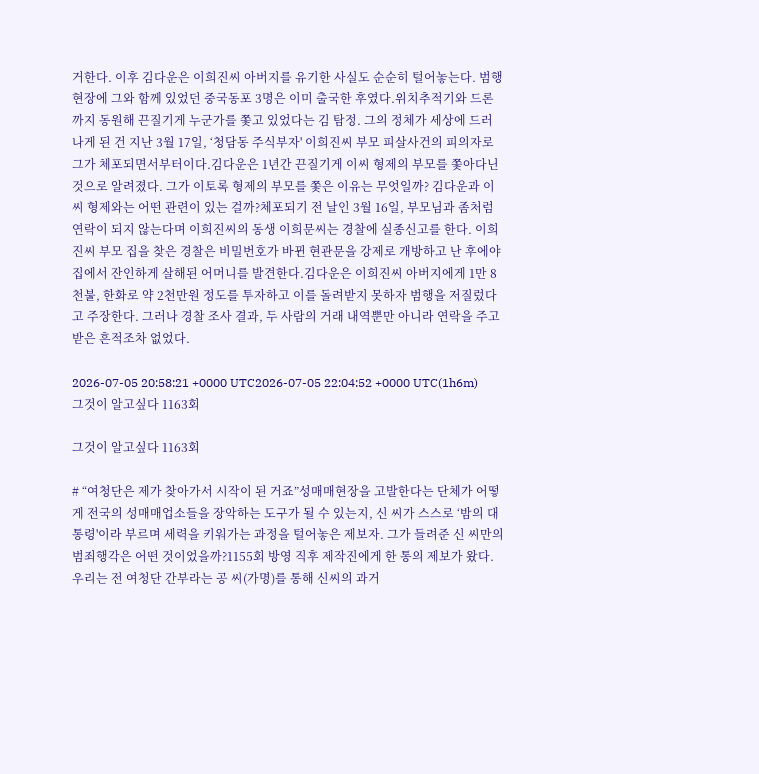거한다. 이후 김다운은 이희진씨 아버지를 유기한 사실도 순순히 털어놓는다. 범행현장에 그와 함께 있었던 중국동포 3명은 이미 출국한 후였다.위치추적기와 드론까지 동원해 끈질기게 누군가를 쫓고 있었다는 김 탐정. 그의 정체가 세상에 드러나게 된 건 지난 3월 17일, ‘청담동 주식부자' 이희진씨 부모 피살사건의 피의자로 그가 체포되면서부터이다.김다운은 1년간 끈질기게 이씨 형제의 부모를 쫓아다닌 것으로 알려졌다. 그가 이토록 형제의 부모를 쫓은 이유는 무엇일까? 김다운과 이씨 형제와는 어떤 관련이 있는 걸까?체포되기 전 날인 3월 16일, 부모님과 좀처럼 연락이 되지 않는다며 이희진씨의 동생 이희문씨는 경찰에 실종신고를 한다. 이희진씨 부모 집을 찾은 경찰은 비밀번호가 바뀐 현관문을 강제로 개방하고 난 후에야 집에서 잔인하게 살해된 어머니를 발견한다.김다운은 이희진씨 아버지에게 1만 8천불, 한화로 약 2천만원 정도를 투자하고 이를 돌려받지 못하자 범행을 저질렀다고 주장한다. 그러나 경찰 조사 결과, 두 사람의 거래 내역뿐만 아니라 연락을 주고받은 흔적조차 없었다.

2026-07-05 20:58:21 +0000 UTC2026-07-05 22:04:52 +0000 UTC(1h6m)
그것이 알고싶다 1163회

그것이 알고싶다 1163회

# “여청단은 제가 찾아가서 시작이 된 거죠”성매매현장을 고발한다는 단체가 어떻게 전국의 성매매업소들을 장악하는 도구가 될 수 있는지, 신 씨가 스스로 ‘밤의 대통령'이라 부르며 세력을 키워가는 과정을 털어놓은 제보자. 그가 들려준 신 씨만의 범죄행각은 어떤 것이었을까?1155회 방영 직후 제작진에게 한 통의 제보가 왔다. 우리는 전 여청단 간부라는 공 씨(가명)를 통해 신씨의 과거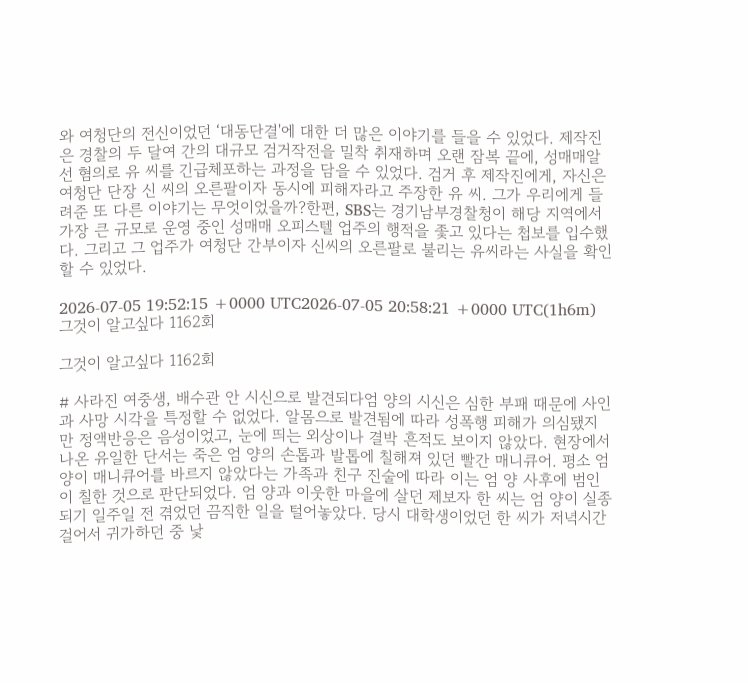와 여청단의 전신이었던 ‘대동단결'에 대한 더 많은 이야기를 들을 수 있었다. 제작진은 경찰의 두 달여 간의 대규모 검거작전을 밀착 취재하며 오랜 잠복 끝에, 성매매알선 혐의로 유 씨를 긴급체포하는 과정을 담을 수 있었다. 검거 후 제작진에게, 자신은 여청단 단장 신 씨의 오른팔이자 동시에 피해자라고 주장한 유 씨. 그가 우리에게 들려준 또 다른 이야기는 무엇이었을까?한편, SBS는 경기남부경찰청이 해당 지역에서 가장 큰 규모로 운영 중인 성매매 오피스텔 업주의 행적을 좇고 있다는 첩보를 입수했다. 그리고 그 업주가 여청단 간부이자 신씨의 오른팔로 불리는 유씨라는 사실을 확인할 수 있었다.

2026-07-05 19:52:15 +0000 UTC2026-07-05 20:58:21 +0000 UTC(1h6m)
그것이 알고싶다 1162회

그것이 알고싶다 1162회

# 사라진 여중생, 배수관 안 시신으로 발견되다엄 양의 시신은 심한 부패 때문에 사인과 사망 시각을 특정할 수 없었다. 알몸으로 발견됨에 따라 성폭행 피해가 의심됐지만 정액반응은 음성이었고, 눈에 띄는 외상이나 결박 흔적도 보이지 않았다. 현장에서 나온 유일한 단서는 죽은 엄 양의 손톱과 발톱에 칠해져 있던 빨간 매니큐어. 평소 엄 양이 매니큐어를 바르지 않았다는 가족과 친구 진술에 따라 이는 엄 양 사후에 범인이 칠한 것으로 판단되었다. 엄 양과 이웃한 마을에 살던 제보자 한 씨는 엄 양이 실종되기 일주일 전 겪었던 끔직한 일을 털어놓았다. 당시 대학생이었던 한 씨가 저녁시간 걸어서 귀가하던 중 낯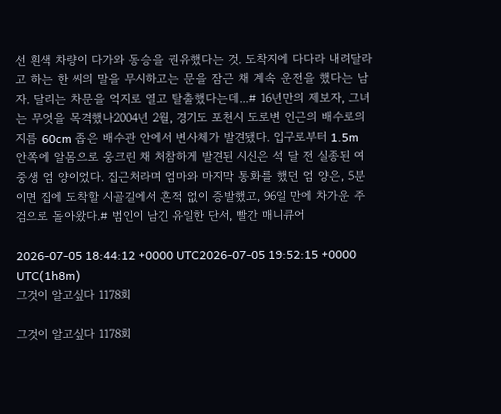선 흰색 차량이 다가와 동승을 권유했다는 것. 도착지에 다다라 내려달라고 하는 한 씨의 말을 무시하고는 문을 잠근 채 계속 운전을 했다는 남자. 달리는 차문을 억지로 열고 탈출했다는데...# 16년만의 제보자, 그녀는 무엇을 목격했나2004년 2월, 경기도 포천시 도로변 인근의 배수로의 지름 60cm 좁은 배수관 안에서 변사체가 발견됐다. 입구로부터 1.5m 안쪽에 알몸으로 웅크린 채 처참하게 발견된 시신은 석 달 전 실종된 여중생 엄 양이었다. 집근처라며 엄마와 마지막 통화를 했던 엄 양은, 5분이면 집에 도착할 시골길에서 흔적 없이 증발했고, 96일 만에 차가운 주검으로 돌아왔다.# 범인이 남긴 유일한 단서, 빨간 매니큐어

2026-07-05 18:44:12 +0000 UTC2026-07-05 19:52:15 +0000 UTC(1h8m)
그것이 알고싶다 1178회

그것이 알고싶다 1178회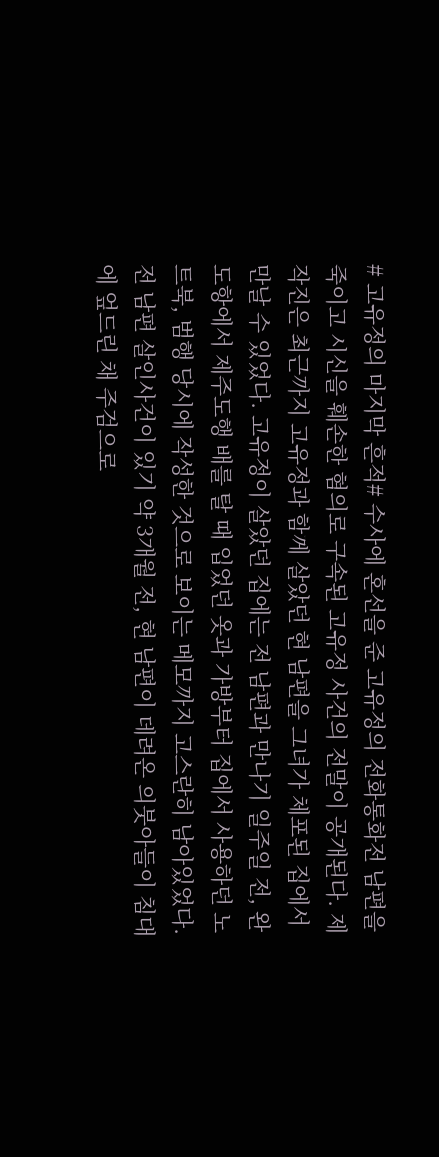# 고유정의 마지막 흔적# 수사에 혼선을 준 고유정의 전화통화전 남편을 죽이고 시신을 훼손한 혐의로 구속된 고유정 사건의 전말이 공개된다. 제작진은 최근까지 고유정과 함께 살았던 현 남편을 그녀가 체포된 집에서 만날 수 있었다. 고유정이 살았던 집에는 전 남편과 만나기 일주일 전, 완도항에서 제주도행 배를 탈 때 입었던 옷과 가방부터 집에서 사용하던 노트북, 범행 당시에 작성한 것으로 보이는 메모까지 고스란히 남아있었다.전 남편 살인사건이 있기 약 3개월 전, 현 남편이 데려온 의붓아들이 침대에 엎드린 채 주검으로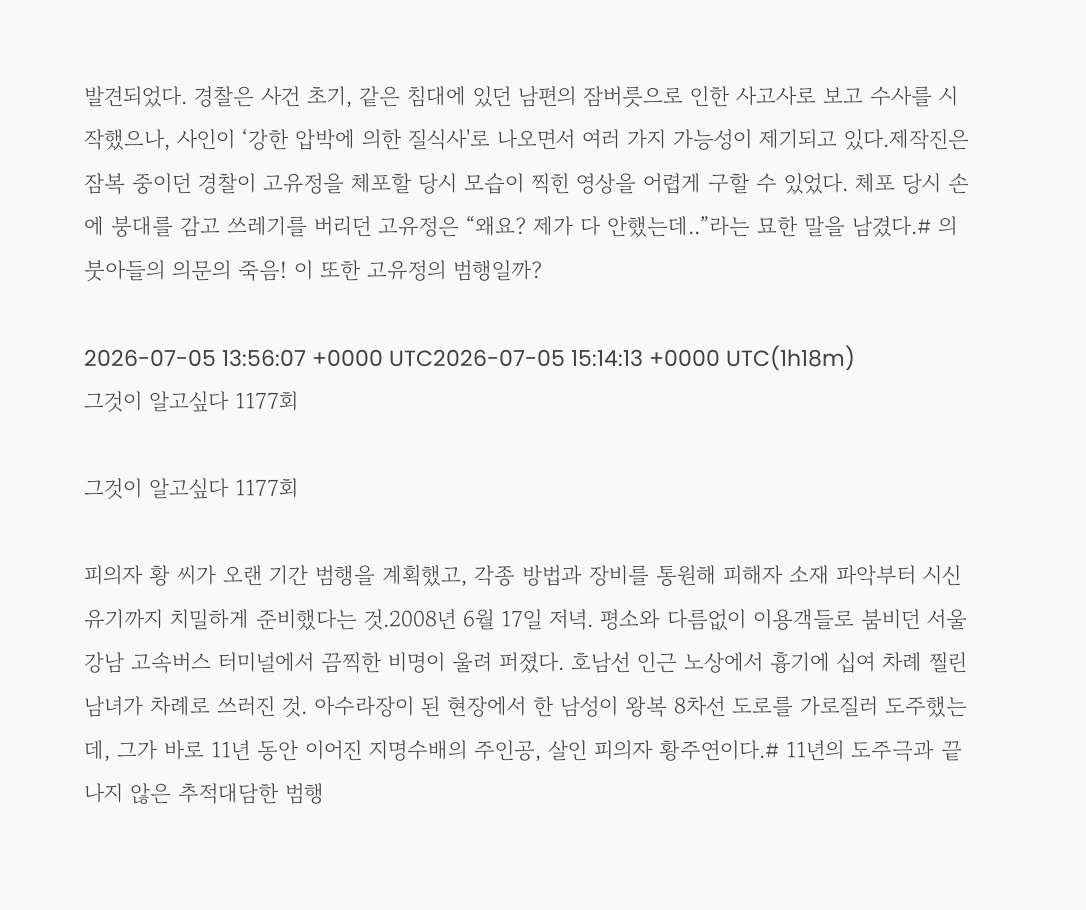발견되었다. 경찰은 사건 초기, 같은 침대에 있던 남편의 잠버릇으로 인한 사고사로 보고 수사를 시작했으나, 사인이 ‘강한 압박에 의한 질식사'로 나오면서 여러 가지 가능성이 제기되고 있다.제작진은 잠복 중이던 경찰이 고유정을 체포할 당시 모습이 찍힌 영상을 어렵게 구할 수 있었다. 체포 당시 손에 붕대를 감고 쓰레기를 버리던 고유정은 “왜요? 제가 다 안했는데..”라는 묘한 말을 남겼다.# 의붓아들의 의문의 죽음! 이 또한 고유정의 범행일까?

2026-07-05 13:56:07 +0000 UTC2026-07-05 15:14:13 +0000 UTC(1h18m)
그것이 알고싶다 1177회

그것이 알고싶다 1177회

피의자 황 씨가 오랜 기간 범행을 계획했고, 각종 방법과 장비를 통원해 피해자 소재 파악부터 시신 유기까지 치밀하게 준비했다는 것.2008년 6월 17일 저녁. 평소와 다름없이 이용객들로 붐비던 서울 강남 고속버스 터미널에서 끔찍한 비명이 울려 퍼졌다. 호남선 인근 노상에서 흉기에 십여 차례 찔린 남녀가 차례로 쓰러진 것. 아수라장이 된 현장에서 한 남성이 왕복 8차선 도로를 가로질러 도주했는데, 그가 바로 11년 동안 이어진 지명수배의 주인공, 살인 피의자 황주연이다.# 11년의 도주극과 끝나지 않은 추적대담한 범행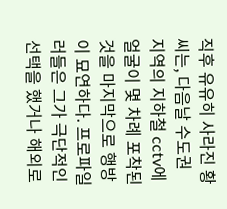직후 유유히 사라진 황 씨는, 다음날 수도권 지역의 지하철 cctv에 얼굴이 몇 차례 포착된 것을 마지막으로 행방이 묘연하다. 프로파일러들은 그가 극단적인 선택을 했거나 해외로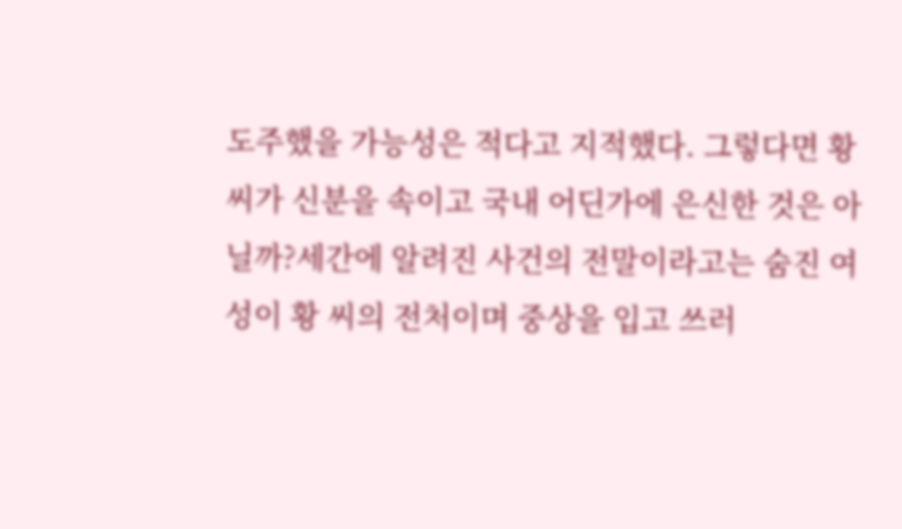도주했을 가능성은 적다고 지적했다. 그렇다면 황 씨가 신분을 속이고 국내 어딘가에 은신한 것은 아닐까?세간에 알려진 사건의 전말이라고는 숨진 여성이 황 씨의 전처이며 중상을 입고 쓰러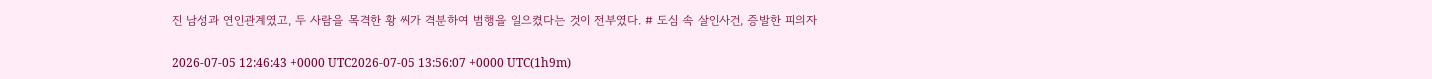진 남성과 연인관계였고, 두 사람을 목격한 황 씨가 격분하여 범행을 일으켰다는 것이 전부였다. # 도심 속 살인사건, 증발한 피의자

2026-07-05 12:46:43 +0000 UTC2026-07-05 13:56:07 +0000 UTC(1h9m)